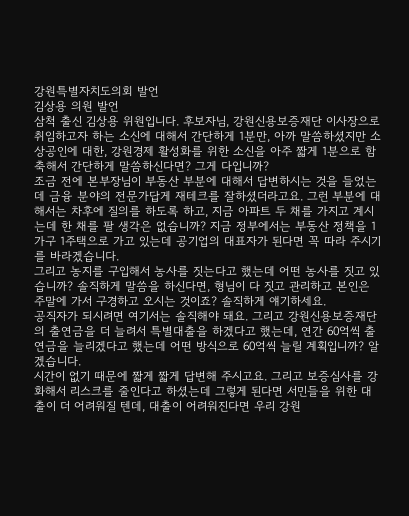강원특별자치도의회 발언
김상용 의원 발언
삼척 출신 김상용 위원입니다. 후보자님, 강원신용보증재단 이사장으로 취임하고자 하는 소신에 대해서 간단하게 1분만, 아까 말씀하셨지만 소상공인에 대한, 강원경제 활성화를 위한 소신을 아주 짧게 1분으로 함축해서 간단하게 말씀하신다면? 그게 다입니까?
조금 전에 본부장님이 부동산 부분에 대해서 답변하시는 것을 들었는데 금융 분야의 전문가답게 재테크를 잘하셨더라고요. 그런 부분에 대해서는 차후에 질의를 하도록 하고, 지금 아파트 두 채를 가지고 계시는데 한 채를 팔 생각은 없습니까? 지금 정부에서는 부동산 정책을 1가구 1주택으로 가고 있는데 공기업의 대표자가 된다면 꼭 따라 주시기를 바라겠습니다.
그리고 농지를 구입해서 농사를 짓는다고 했는데 어떤 농사를 짓고 있습니까? 솔직하게 말씀을 하신다면, 형님이 다 짓고 관리하고 본인은 주말에 가서 구경하고 오시는 것이죠? 솔직하게 얘기하세요.
공직자가 되시려면 여기서는 솔직해야 돼요. 그리고 강원신용보증재단의 출연금을 더 늘려서 특별대출을 하겠다고 했는데, 연간 60억씩 출연금을 늘리겠다고 했는데 어떤 방식으로 60억씩 늘릴 계획입니까? 알겠습니다.
시간이 없기 때문에 짧게 짧게 답변해 주시고요. 그리고 보증심사를 강화해서 리스크를 줄인다고 하셨는데 그렇게 된다면 서민들을 위한 대출이 더 어려워질 텐데, 대출이 어려워진다면 우리 강원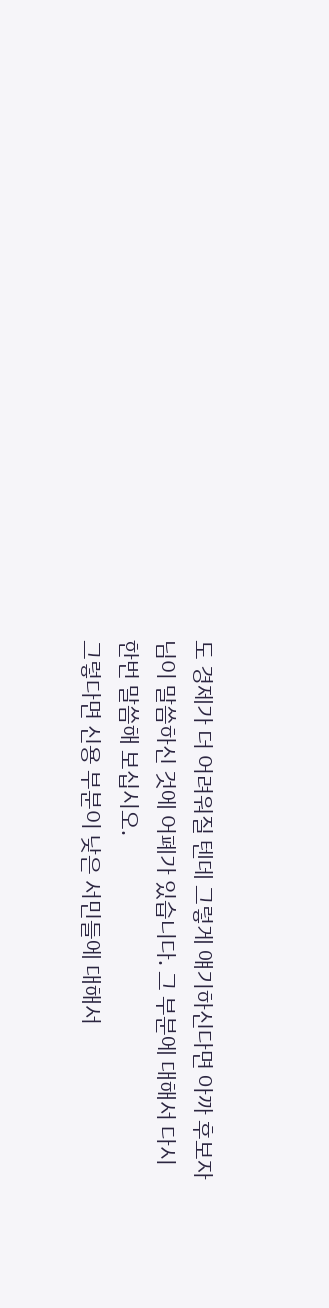도 경제가 더 어려워질 텐데 그렇게 얘기하신다면 아까 후보자님이 말씀하신 것에 어폐가 있습니다. 그 부분에 대해서 다시 한번 말씀해 보십시오.
그렇다면 신용 부분이 낮은 서민들에 대해서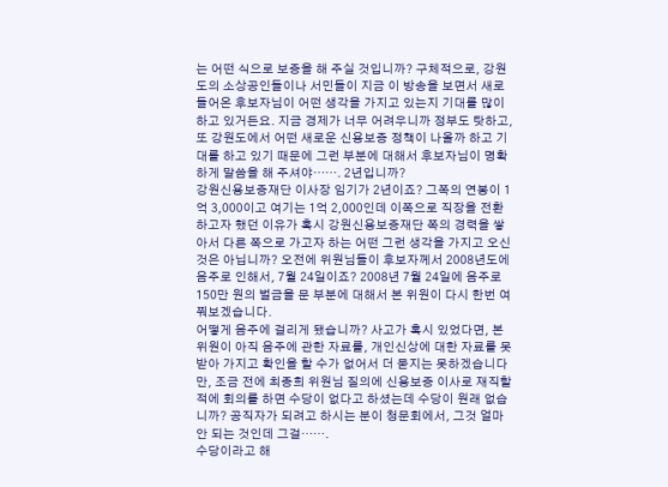는 어떤 식으로 보증을 해 주실 것입니까? 구체적으로, 강원도의 소상공인들이나 서민들이 지금 이 방송을 보면서 새로 들어온 후보자님이 어떤 생각을 가지고 있는지 기대를 많이 하고 있거든요. 지금 경제가 너무 어려우니까 정부도 탓하고, 또 강원도에서 어떤 새로운 신용보증 정책이 나올까 하고 기대를 하고 있기 때문에 그런 부분에 대해서 후보자님이 명확하게 말씀을 해 주셔야……. 2년입니까?
강원신용보증재단 이사장 임기가 2년이죠? 그쪽의 연봉이 1억 3,000이고 여기는 1억 2,000인데 이쪽으로 직장을 전환하고자 했던 이유가 혹시 강원신용보증재단 쪽의 경력을 쌓아서 다른 쪽으로 가고자 하는 어떤 그런 생각을 가지고 오신 것은 아닙니까? 오전에 위원님들이 후보자께서 2008년도에 음주로 인해서, 7월 24일이죠? 2008년 7월 24일에 음주로 150만 원의 벌금을 문 부분에 대해서 본 위원이 다시 한번 여쭤보겠습니다.
어떻게 음주에 걸리게 됐습니까? 사고가 혹시 있었다면, 본 위원이 아직 음주에 관한 자료를, 개인신상에 대한 자료를 못 받아 가지고 확인을 할 수가 없어서 더 묻지는 못하겠습니다만, 조금 전에 최종희 위원님 질의에 신용보증 이사로 재직할 적에 회의를 하면 수당이 없다고 하셨는데 수당이 원래 없습니까? 공직자가 되려고 하시는 분이 청문회에서, 그것 얼마 안 되는 것인데 그걸…….
수당이라고 해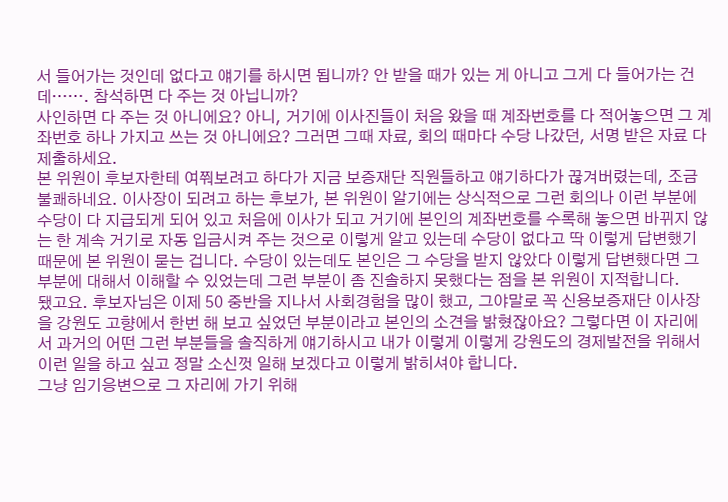서 들어가는 것인데 없다고 얘기를 하시면 됩니까? 안 받을 때가 있는 게 아니고 그게 다 들어가는 건데……. 참석하면 다 주는 것 아닙니까?
사인하면 다 주는 것 아니에요? 아니, 거기에 이사진들이 처음 왔을 때 계좌번호를 다 적어놓으면 그 계좌번호 하나 가지고 쓰는 것 아니에요? 그러면 그때 자료, 회의 때마다 수당 나갔던, 서명 받은 자료 다 제출하세요.
본 위원이 후보자한테 여쭤보려고 하다가 지금 보증재단 직원들하고 얘기하다가 끊겨버렸는데, 조금 불쾌하네요. 이사장이 되려고 하는 후보가, 본 위원이 알기에는 상식적으로 그런 회의나 이런 부분에 수당이 다 지급되게 되어 있고 처음에 이사가 되고 거기에 본인의 계좌번호를 수록해 놓으면 바뀌지 않는 한 계속 거기로 자동 입금시켜 주는 것으로 이렇게 알고 있는데 수당이 없다고 딱 이렇게 답변했기 때문에 본 위원이 묻는 겁니다. 수당이 있는데도 본인은 그 수당을 받지 않았다 이렇게 답변했다면 그 부분에 대해서 이해할 수 있었는데 그런 부분이 좀 진솔하지 못했다는 점을 본 위원이 지적합니다.
됐고요. 후보자님은 이제 50 중반을 지나서 사회경험을 많이 했고, 그야말로 꼭 신용보증재단 이사장을 강원도 고향에서 한번 해 보고 싶었던 부분이라고 본인의 소견을 밝혔잖아요? 그렇다면 이 자리에서 과거의 어떤 그런 부분들을 솔직하게 얘기하시고 내가 이렇게 이렇게 강원도의 경제발전을 위해서 이런 일을 하고 싶고 정말 소신껏 일해 보겠다고 이렇게 밝히셔야 합니다.
그냥 임기응변으로 그 자리에 가기 위해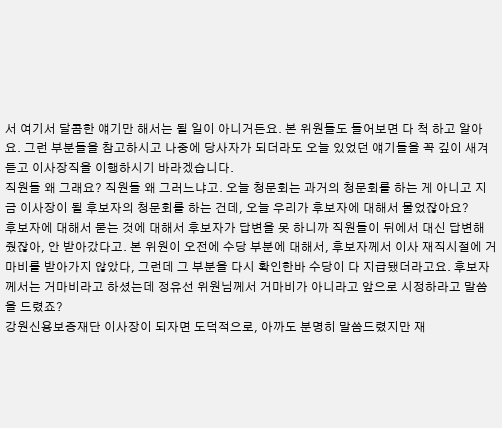서 여기서 달콤한 얘기만 해서는 될 일이 아니거든요. 본 위원들도 들어보면 다 척 하고 알아요. 그런 부분들을 참고하시고 나중에 당사자가 되더라도 오늘 있었던 얘기들을 꼭 깊이 새겨듣고 이사장직을 이행하시기 바라겠습니다.
직원들 왜 그래요? 직원들 왜 그러느냐고. 오늘 청문회는 과거의 청문회를 하는 게 아니고 지금 이사장이 될 후보자의 청문회를 하는 건데, 오늘 우리가 후보자에 대해서 물었잖아요?
후보자에 대해서 묻는 것에 대해서 후보자가 답변을 못 하니까 직원들이 뒤에서 대신 답변해 줬잖아, 안 받아갔다고. 본 위원이 오전에 수당 부분에 대해서, 후보자께서 이사 재직시절에 거마비를 받아가지 않았다, 그런데 그 부분을 다시 확인한바 수당이 다 지급됐더라고요. 후보자께서는 거마비라고 하셨는데 정유선 위원님께서 거마비가 아니라고 앞으로 시정하라고 말씀을 드렸죠?
강원신용보증재단 이사장이 되자면 도덕적으로, 아까도 분명히 말씀드렸지만 재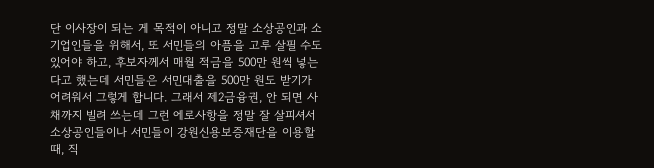단 이사장이 되는 게 목적이 아니고 정말 소상공인과 소기업인들을 위해서, 또 서민들의 아픔을 고루 살필 수도 있어야 하고, 후보자께서 매월 적금을 500만 원씩 넣는다고 했는데 서민들은 서민대출을 500만 원도 받기가 어려워서 그렇게 합니다. 그래서 제2금융권, 안 되면 사채까지 빌려 쓰는데 그런 에로사항을 정말 잘 살피셔서 소상공인들이나 서민들이 강원신용보증재단을 이용할 때, 직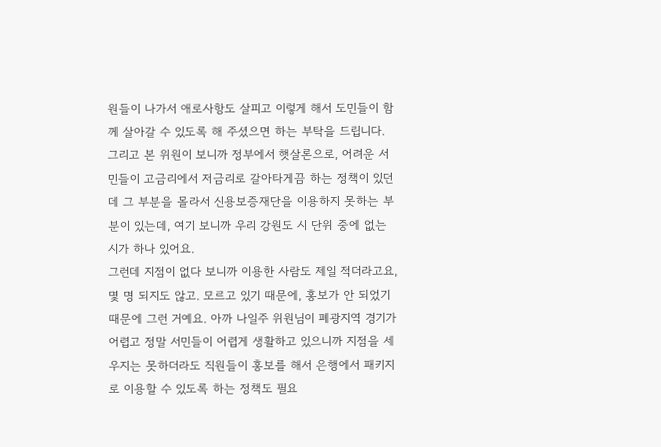원들이 나가서 애로사항도 살피고 이렇게 해서 도민들이 함께 살아갈 수 있도록 해 주셨으면 하는 부탁을 드립니다. 그리고 본 위원이 보니까 정부에서 햇살론으로, 어려운 서민들이 고금리에서 저금리로 갈아타게끔 하는 정책이 있던데 그 부분을 몰라서 신용보증재단을 이용하지 못하는 부분이 있는데, 여기 보니까 우리 강원도 시 단위 중에 없는 시가 하나 있어요.
그런데 지점이 없다 보니까 이용한 사람도 제일 적더라고요, 몇 명 되지도 않고. 모르고 있기 때문에, 홍보가 안 되었기 때문에 그런 거예요. 아까 나일주 위원님이 폐광지역 경기가 어렵고 정말 서민들이 어렵게 생활하고 있으니까 지점을 세우지는 못하더라도 직원들이 홍보를 해서 은행에서 패키지로 이용할 수 있도록 하는 정책도 필요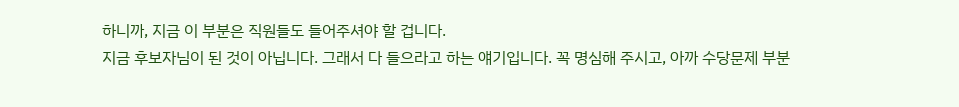하니까, 지금 이 부분은 직원들도 들어주셔야 할 겁니다.
지금 후보자님이 된 것이 아닙니다. 그래서 다 들으라고 하는 얘기입니다. 꼭 명심해 주시고, 아까 수당문제 부분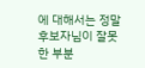에 대해서는 정말 후보자님이 잘못한 부분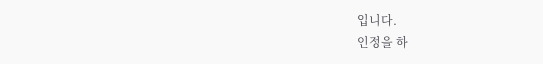입니다.
인정을 하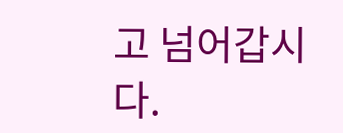고 넘어갑시다.